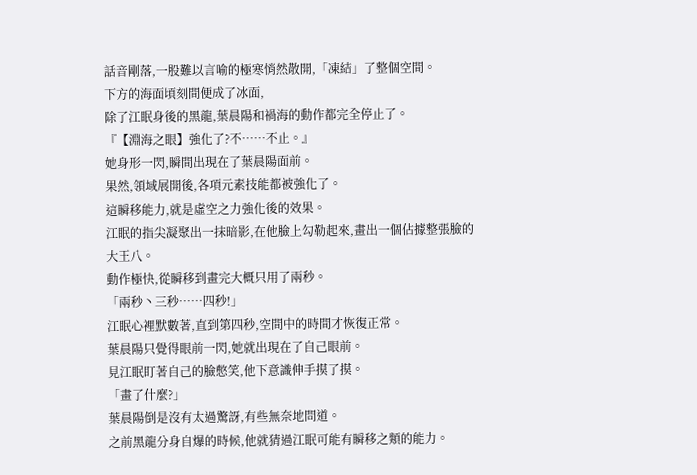話音剛落,一股難以言喻的極寒悄然散開,「凍結」了整個空間。
下方的海面頃刻間便成了冰面,
除了江眠身後的黑龍,葉晨陽和禍海的動作都完全停止了。
『【淵海之眼】強化了?不……不止。』
她身形一閃,瞬間出現在了葉晨陽面前。
果然,領域展開後,各項元素技能都被強化了。
這瞬移能力,就是虛空之力強化後的效果。
江眠的指尖凝聚出一抹暗影,在他臉上勾勒起來,畫出一個佔據整張臉的大王八。
動作極快,從瞬移到畫完大概只用了兩秒。
「兩秒丶三秒……四秒!」
江眠心裡默數著,直到第四秒,空間中的時間才恢復正常。
葉晨陽只覺得眼前一閃,她就出現在了自己眼前。
見江眠盯著自己的臉憋笑,他下意識伸手摸了摸。
「畫了什麼?」
葉晨陽倒是沒有太過驚訝,有些無奈地問道。
之前黑龍分身自爆的時候,他就猜過江眠可能有瞬移之類的能力。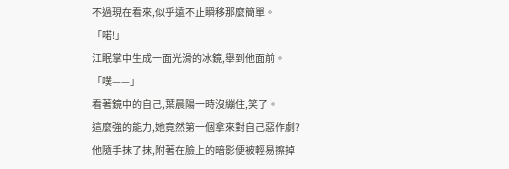不過現在看來,似乎遠不止瞬移那麼簡單。
「喏!」
江眠掌中生成一面光滑的冰鏡,舉到他面前。
「噗——」
看著鏡中的自己,葉晨陽一時沒繃住,笑了。
這麼強的能力,她竟然第一個拿來對自己惡作劇?
他隨手抹了抹,附著在臉上的暗影便被輕易擦掉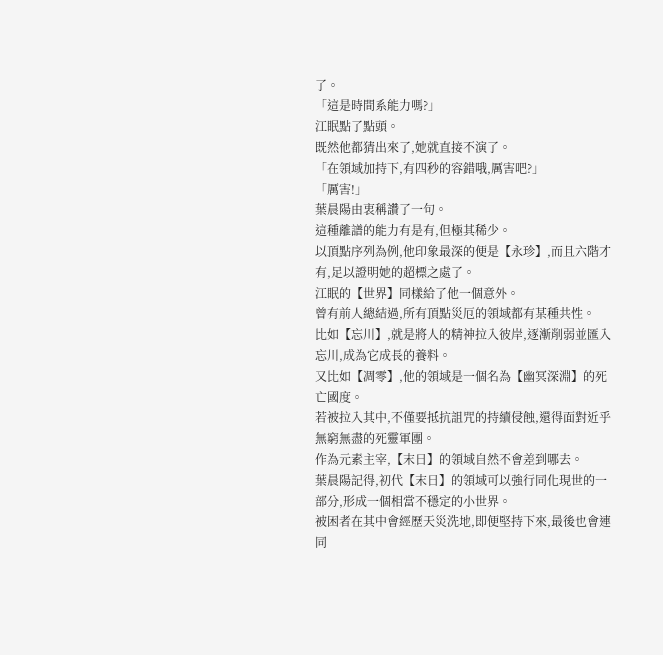了。
「這是時間系能力嗎?」
江眠點了點頭。
既然他都猜出來了,她就直接不演了。
「在領域加持下,有四秒的容錯哦,厲害吧?」
「厲害!」
葉晨陽由衷稱讚了一句。
這種離譜的能力有是有,但極其稀少。
以頂點序列為例,他印象最深的便是【永珍】,而且六階才有,足以證明她的超標之處了。
江眠的【世界】同樣給了他一個意外。
曾有前人總結過,所有頂點災厄的領域都有某種共性。
比如【忘川】,就是將人的精神拉入彼岸,逐漸削弱並匯入忘川,成為它成長的養料。
又比如【凋零】,他的領域是一個名為【幽冥深淵】的死亡國度。
若被拉入其中,不僅要抵抗詛咒的持續侵蝕,還得面對近乎無窮無盡的死靈軍團。
作為元素主宰,【末日】的領域自然不會差到哪去。
葉晨陽記得,初代【末日】的領域可以強行同化現世的一部分,形成一個相當不穩定的小世界。
被困者在其中會經歷天災洗地,即便堅持下來,最後也會連同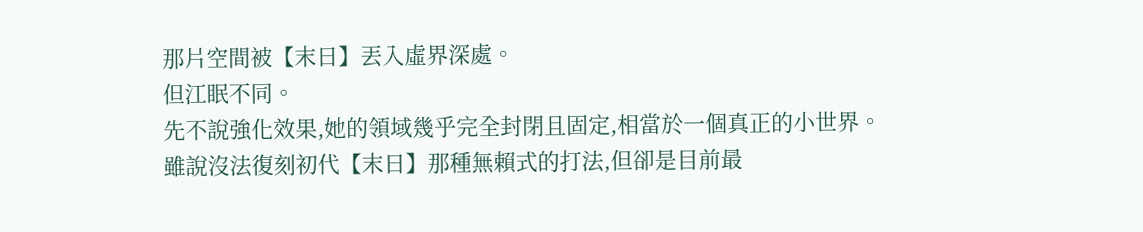那片空間被【末日】丟入虛界深處。
但江眠不同。
先不說強化效果,她的領域幾乎完全封閉且固定,相當於一個真正的小世界。
雖說沒法復刻初代【末日】那種無賴式的打法,但卻是目前最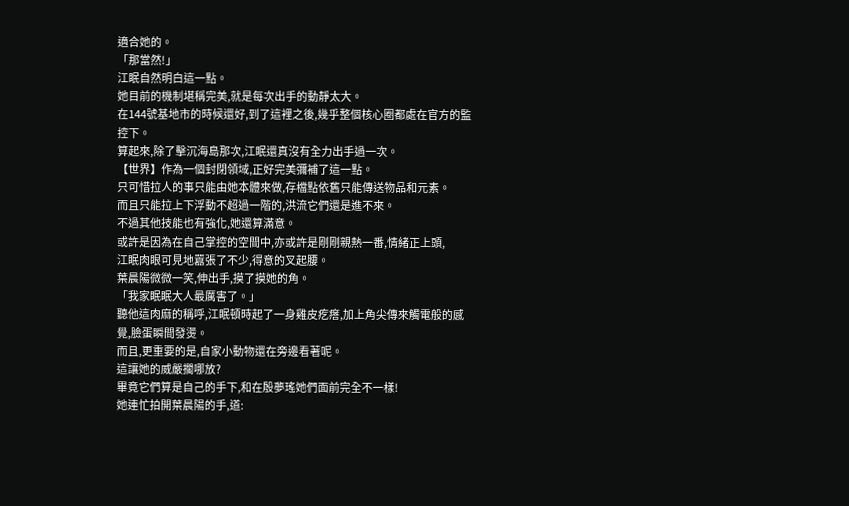適合她的。
「那當然!」
江眠自然明白這一點。
她目前的機制堪稱完美,就是每次出手的動靜太大。
在144號基地市的時候還好,到了這裡之後,幾乎整個核心圈都處在官方的監控下。
算起來,除了擊沉海島那次,江眠還真沒有全力出手過一次。
【世界】作為一個封閉領域,正好完美彌補了這一點。
只可惜拉人的事只能由她本體來做,存檔點依舊只能傳送物品和元素。
而且只能拉上下浮動不超過一階的,洪流它們還是進不來。
不過其他技能也有強化,她還算滿意。
或許是因為在自己掌控的空間中,亦或許是剛剛親熱一番,情緒正上頭,
江眠肉眼可見地囂張了不少,得意的叉起腰。
葉晨陽微微一笑,伸出手,摸了摸她的角。
「我家眠眠大人最厲害了。」
聽他這肉麻的稱呼,江眠頓時起了一身雞皮疙瘩,加上角尖傳來觸電般的感覺,臉蛋瞬間發燙。
而且,更重要的是,自家小動物還在旁邊看著呢。
這讓她的威嚴擱哪放?
畢竟它們算是自己的手下,和在殷夢瑤她們面前完全不一樣!
她連忙拍開葉晨陽的手,道: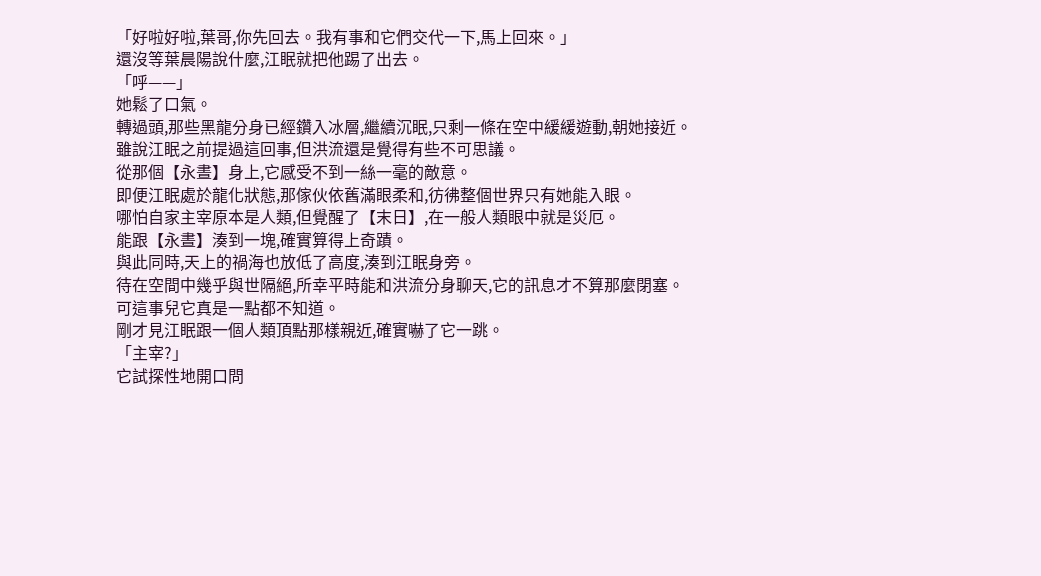「好啦好啦,葉哥,你先回去。我有事和它們交代一下,馬上回來。」
還沒等葉晨陽說什麼,江眠就把他踢了出去。
「呼——」
她鬆了口氣。
轉過頭,那些黑龍分身已經鑽入冰層,繼續沉眠,只剩一條在空中緩緩遊動,朝她接近。
雖說江眠之前提過這回事,但洪流還是覺得有些不可思議。
從那個【永晝】身上,它感受不到一絲一毫的敵意。
即便江眠處於龍化狀態,那傢伙依舊滿眼柔和,彷彿整個世界只有她能入眼。
哪怕自家主宰原本是人類,但覺醒了【末日】,在一般人類眼中就是災厄。
能跟【永晝】湊到一塊,確實算得上奇蹟。
與此同時,天上的禍海也放低了高度,湊到江眠身旁。
待在空間中幾乎與世隔絕,所幸平時能和洪流分身聊天,它的訊息才不算那麼閉塞。
可這事兒它真是一點都不知道。
剛才見江眠跟一個人類頂點那樣親近,確實嚇了它一跳。
「主宰?」
它試探性地開口問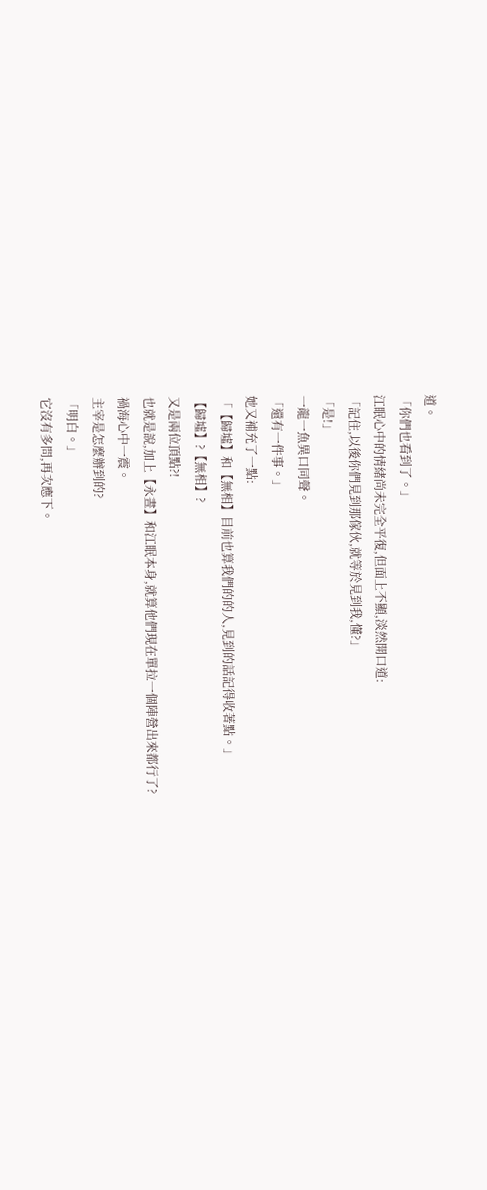道。
「你們也看到了。」
江眠心中的情緒尚未完全平復,但面上不顯,淡然開口道:
「記住,以後你們見到那傢伙,就等於見到我,懂?」
「是!」
一龍一魚異口同聲。
「還有一件事。」
她又補充了一點:
「【歸墟】和【無相】目前也算我們的的人,見到的話記得收著點。」
【歸墟】?【無相】?
又是兩位頂點?!
也就是說,加上【永晝】和江眠本身,就算他們現在單拉一個陣營出來都行了?
禍海心中一震。
主宰是怎麼辦到的?
「明白。」
它沒有多問,再次應下。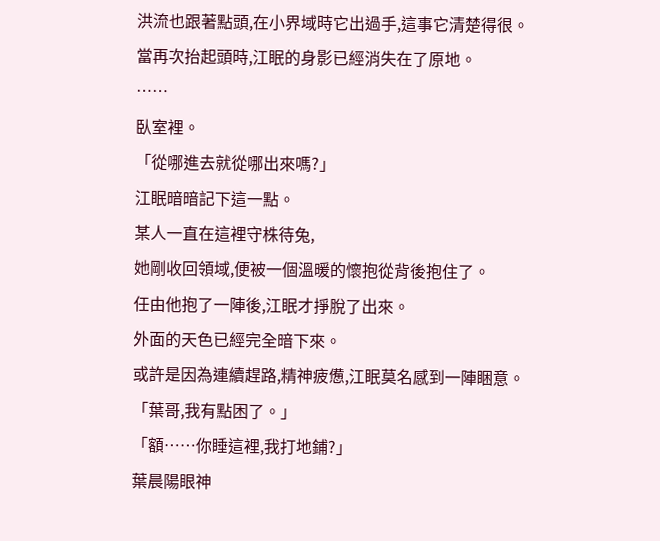洪流也跟著點頭,在小界域時它出過手,這事它清楚得很。
當再次抬起頭時,江眠的身影已經消失在了原地。
……
臥室裡。
「從哪進去就從哪出來嗎?」
江眠暗暗記下這一點。
某人一直在這裡守株待兔,
她剛收回領域,便被一個溫暖的懷抱從背後抱住了。
任由他抱了一陣後,江眠才掙脫了出來。
外面的天色已經完全暗下來。
或許是因為連續趕路,精神疲憊,江眠莫名感到一陣睏意。
「葉哥,我有點困了。」
「額……你睡這裡,我打地鋪?」
葉晨陽眼神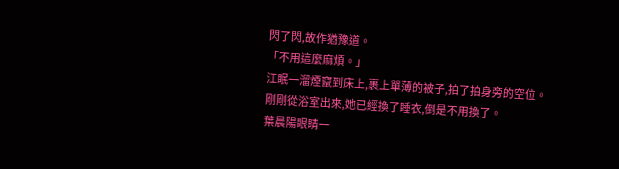閃了閃,故作猶豫道。
「不用這麼麻煩。」
江眠一溜煙竄到床上,裹上單薄的被子,拍了拍身旁的空位。
剛剛從浴室出來,她已經換了睡衣,倒是不用換了。
葉晨陽眼睛一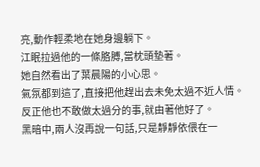亮,動作輕柔地在她身邊躺下。
江眠拉過他的一條胳膊,當枕頭墊著。
她自然看出了葉晨陽的小心思。
氣氛都到這了,直接把他趕出去未免太過不近人情。
反正他也不敢做太過分的事,就由著他好了。
黑暗中,兩人沒再說一句話,只是靜靜依偎在一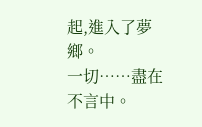起,進入了夢鄉。
一切……盡在不言中。